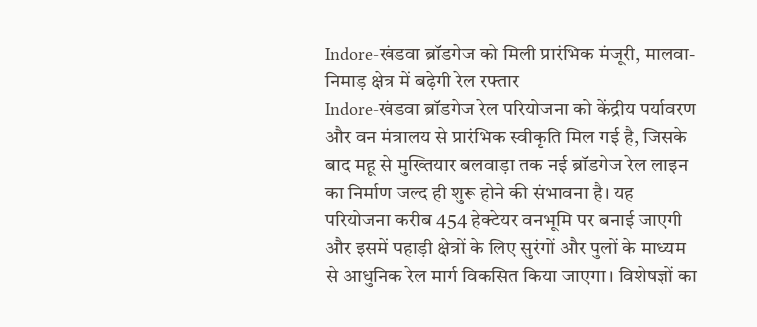Indore-खंडवा ब्रॉडगेज को मिली प्रारंभिक मंजूरी, मालवा-निमाड़ क्षेत्र में बढ़ेगी रेल रफ्तार
Indore-खंडवा ब्रॉडगेज रेल परियोजना को केंद्रीय पर्यावरण और वन मंत्रालय से प्रारंभिक स्वीकृति मिल गई है, जिसके बाद महू से मुख्तियार बलवाड़ा तक नई ब्रॉडगेज रेल लाइन का निर्माण जल्द ही शुरू होने की संभावना है। यह परियोजना करीब 454 हेक्टेयर वनभूमि पर बनाई जाएगी और इसमें पहाड़ी क्षेत्रों के लिए सुरंगों और पुलों के माध्यम से आधुनिक रेल मार्ग विकसित किया जाएगा। विशेषज्ञों का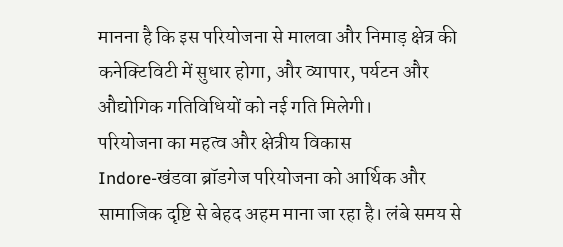मानना है कि इस परियोजना से मालवा और निमाड़ क्षेत्र की कनेक्टिविटी में सुधार होगा, और व्यापार, पर्यटन और औद्योगिक गतिविधियों को नई गति मिलेगी।
परियोजना का महत्व और क्षेत्रीय विकास
Indore-खंडवा ब्रॉडगेज परियोजना को आर्थिक और सामाजिक दृष्टि से बेहद अहम माना जा रहा है। लंबे समय से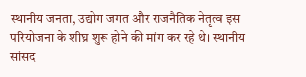स्थानीय जनता, उद्योग जगत और राजनैतिक नेतृत्व इस परियोजना के शीघ्र शुरू होने की मांग कर रहे थे। स्थानीय सांसद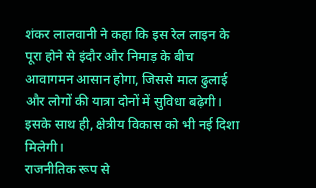शंकर लालवानी ने कहा कि इस रेल लाइन के पूरा होने से इंदौर और निमाड़ के बीच आवागमन आसान होगा, जिससे माल ढुलाई और लोगों की यात्रा दोनों में सुविधा बढ़ेगी। इसके साथ ही, क्षेत्रीय विकास को भी नई दिशा मिलेगी।
राजनीतिक रूप से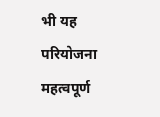भी यह परियोजना महत्वपूर्ण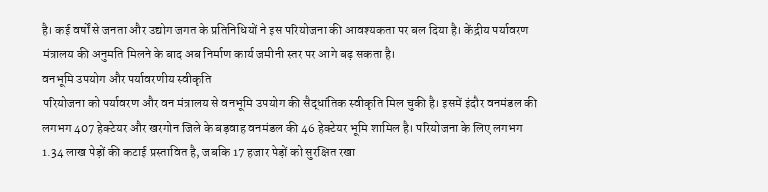है। कई वर्षों से जनता और उद्योग जगत के प्रतिनिधियों ने इस परियोजना की आवश्यकता पर बल दिया है। केंद्रीय पर्यावरण मंत्रालय की अनुमति मिलने के बाद अब निर्माण कार्य जमीनी स्तर पर आगे बढ़ सकता है।
वनभूमि उपयोग और पर्यावरणीय स्वीकृति
परियोजना को पर्यावरण और वन मंत्रालय से वनभूमि उपयोग की सैद्धांतिक स्वीकृति मिल चुकी है। इसमें इंदौर वनमंडल की लगभग 407 हेक्टेयर और खरगोन जिले के बड़वाह वनमंडल की 46 हेक्टेयर भूमि शामिल है। परियोजना के लिए लगभग 1.34 लाख पेड़ों की कटाई प्रस्तावित है, जबकि 17 हजार पेड़ों को सुरक्षित रखा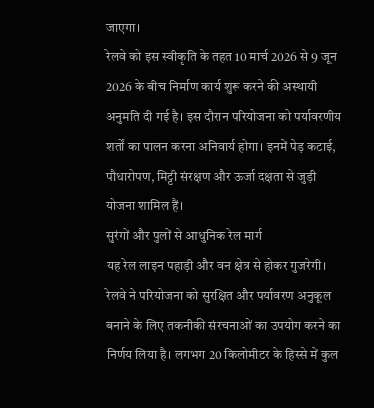जाएगा।
रेलवे को इस स्वीकृति के तहत 10 मार्च 2026 से 9 जून 2026 के बीच निर्माण कार्य शुरू करने की अस्थायी अनुमति दी गई है। इस दौरान परियोजना को पर्यावरणीय शर्तों का पालन करना अनिवार्य होगा। इनमें पेड़ कटाई, पौधारोपण, मिट्टी संरक्षण और ऊर्जा दक्षता से जुड़ी योजना शामिल हैं।
सुरंगों और पुलों से आधुनिक रेल मार्ग
यह रेल लाइन पहाड़ी और वन क्षेत्र से होकर गुजरेगी। रेलवे ने परियोजना को सुरक्षित और पर्यावरण अनुकूल बनाने के लिए तकनीकी संरचनाओं का उपयोग करने का निर्णय लिया है। लगभग 20 किलोमीटर के हिस्से में कुल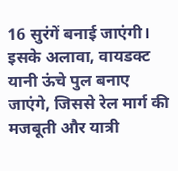16 सुरंगें बनाई जाएंगी। इसके अलावा, वायडक्ट यानी ऊंचे पुल बनाए जाएंगे, जिससे रेल मार्ग की मजबूती और यात्री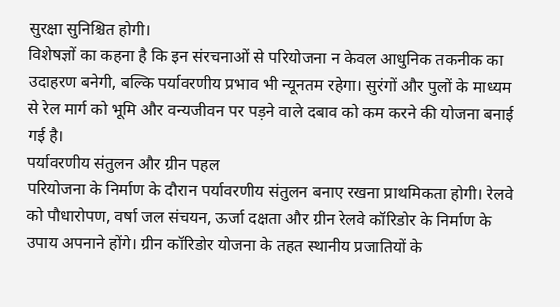सुरक्षा सुनिश्चित होगी।
विशेषज्ञों का कहना है कि इन संरचनाओं से परियोजना न केवल आधुनिक तकनीक का उदाहरण बनेगी, बल्कि पर्यावरणीय प्रभाव भी न्यूनतम रहेगा। सुरंगों और पुलों के माध्यम से रेल मार्ग को भूमि और वन्यजीवन पर पड़ने वाले दबाव को कम करने की योजना बनाई गई है।
पर्यावरणीय संतुलन और ग्रीन पहल
परियोजना के निर्माण के दौरान पर्यावरणीय संतुलन बनाए रखना प्राथमिकता होगी। रेलवे को पौधारोपण, वर्षा जल संचयन, ऊर्जा दक्षता और ग्रीन रेलवे कॉरिडोर के निर्माण के उपाय अपनाने होंगे। ग्रीन कॉरिडोर योजना के तहत स्थानीय प्रजातियों के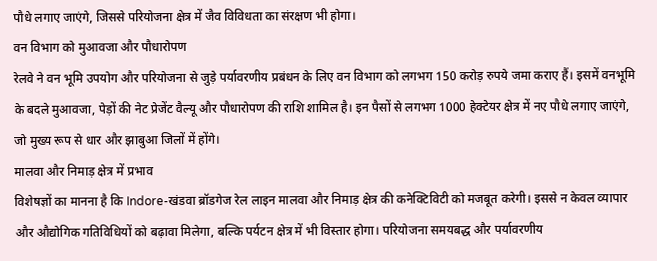पौधे लगाए जाएंगे, जिससे परियोजना क्षेत्र में जैव विविधता का संरक्षण भी होगा।
वन विभाग को मुआवजा और पौधारोपण
रेलवे ने वन भूमि उपयोग और परियोजना से जुड़े पर्यावरणीय प्रबंधन के लिए वन विभाग को लगभग 150 करोड़ रुपये जमा कराए हैं। इसमें वनभूमि के बदले मुआवजा, पेड़ों की नेट प्रेजेंट वैल्यू और पौधारोपण की राशि शामिल है। इन पैसों से लगभग 1000 हेक्टेयर क्षेत्र में नए पौधे लगाए जाएंगे, जो मुख्य रूप से धार और झाबुआ जिलों में होंगे।
मालवा और निमाड़ क्षेत्र में प्रभाव
विशेषज्ञों का मानना है कि Indore-खंडवा ब्रॉडगेज रेल लाइन मालवा और निमाड़ क्षेत्र की कनेक्टिविटी को मजबूत करेगी। इससे न केवल व्यापार और औद्योगिक गतिविधियों को बढ़ावा मिलेगा, बल्कि पर्यटन क्षेत्र में भी विस्तार होगा। परियोजना समयबद्ध और पर्यावरणीय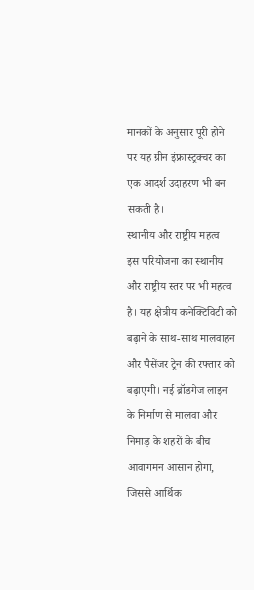मानकों के अनुसार पूरी होने पर यह ग्रीन इंफ्रास्ट्रक्चर का एक आदर्श उदाहरण भी बन सकती है।
स्थानीय और राष्ट्रीय महत्व
इस परियोजना का स्थानीय और राष्ट्रीय स्तर पर भी महत्व है। यह क्षेत्रीय कनेक्टिविटी को बढ़ाने के साथ-साथ मालवाहन और पैसेंजर ट्रेन की रफ्तार को बढ़ाएगी। नई ब्रॉडगेज लाइन के निर्माण से मालवा और निमाड़ के शहरों के बीच आवागमन आसान होगा, जिससे आर्थिक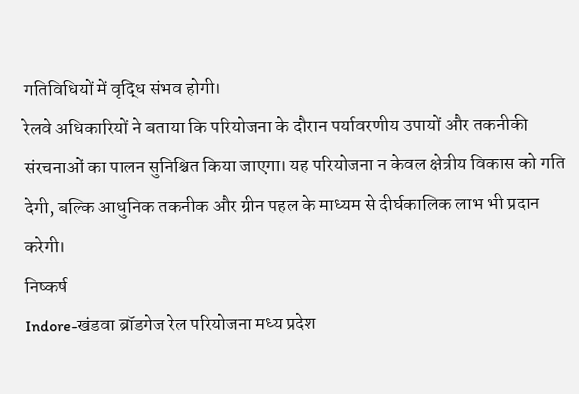गतिविधियों में वृद्धि संभव होगी।
रेलवे अधिकारियों ने बताया कि परियोजना के दौरान पर्यावरणीय उपायों और तकनीकी संरचनाओं का पालन सुनिश्चित किया जाएगा। यह परियोजना न केवल क्षेत्रीय विकास को गति देगी, बल्कि आधुनिक तकनीक और ग्रीन पहल के माध्यम से दीर्घकालिक लाभ भी प्रदान करेगी।
निष्कर्ष
Indore-खंडवा ब्रॉडगेज रेल परियोजना मध्य प्रदेश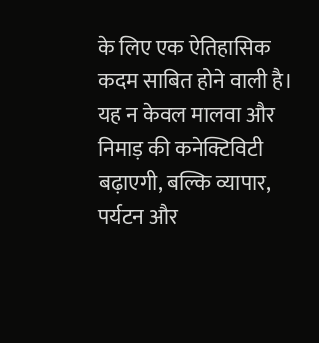के लिए एक ऐतिहासिक कदम साबित होने वाली है। यह न केवल मालवा और निमाड़ की कनेक्टिविटी बढ़ाएगी, बल्कि व्यापार, पर्यटन और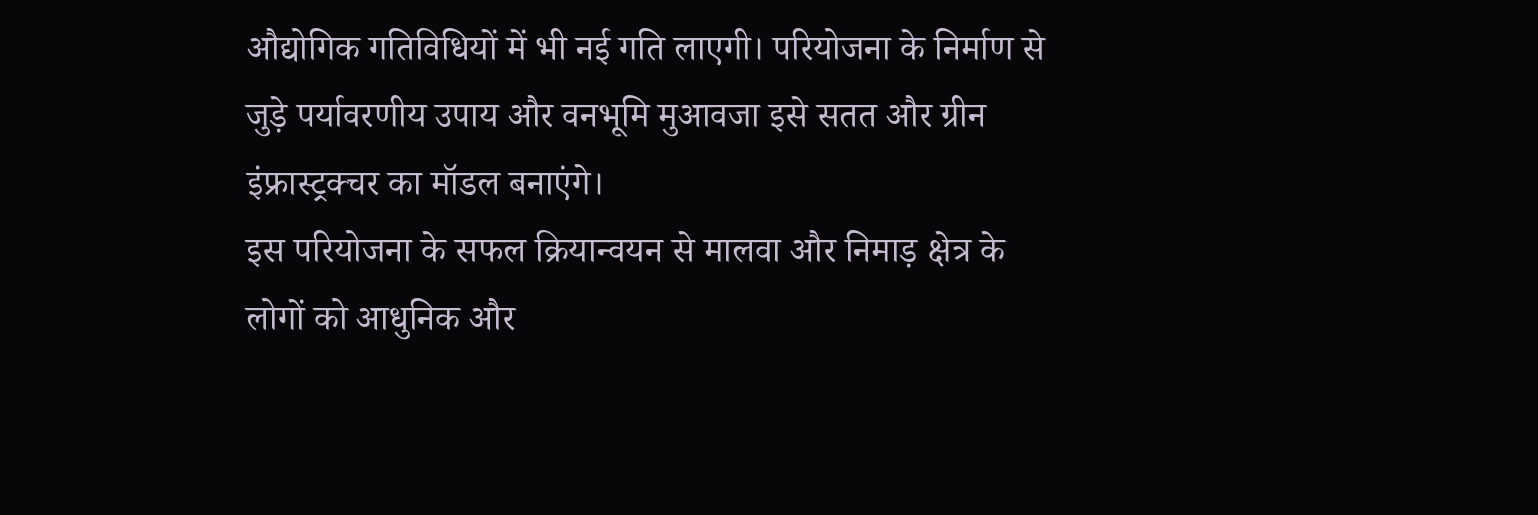औद्योगिक गतिविधियों में भी नई गति लाएगी। परियोजना के निर्माण से जुड़े पर्यावरणीय उपाय और वनभूमि मुआवजा इसे सतत और ग्रीन इंफ्रास्ट्रक्चर का मॉडल बनाएंगे।
इस परियोजना के सफल क्रियान्वयन से मालवा और निमाड़ क्षेत्र के लोगों को आधुनिक और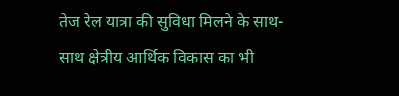तेज रेल यात्रा की सुविधा मिलने के साथ-साथ क्षेत्रीय आर्थिक विकास का भी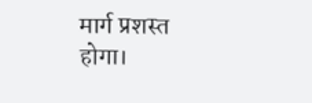मार्ग प्रशस्त होगा।